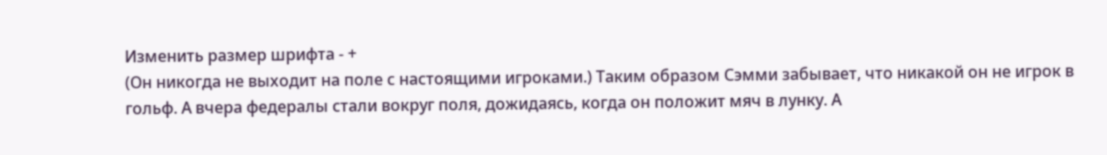Изменить размер шрифта - +
(Он никогда не выходит на поле с настоящими игроками.) Таким образом Сэмми забывает, что никакой он не игрок в гольф. А вчера федералы стали вокруг поля, дожидаясь, когда он положит мяч в лунку. А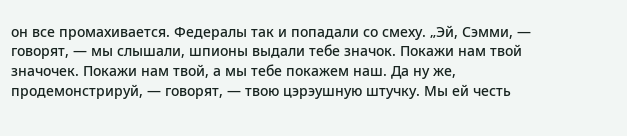он все промахивается. Федералы так и попадали со смеху. „Эй, Сэмми, — говорят, — мы слышали, шпионы выдали тебе значок. Покажи нам твой значочек. Покажи нам твой, а мы тебе покажем наш. Да ну же, продемонстрируй, — говорят, — твою цэрэушную штучку. Мы ей честь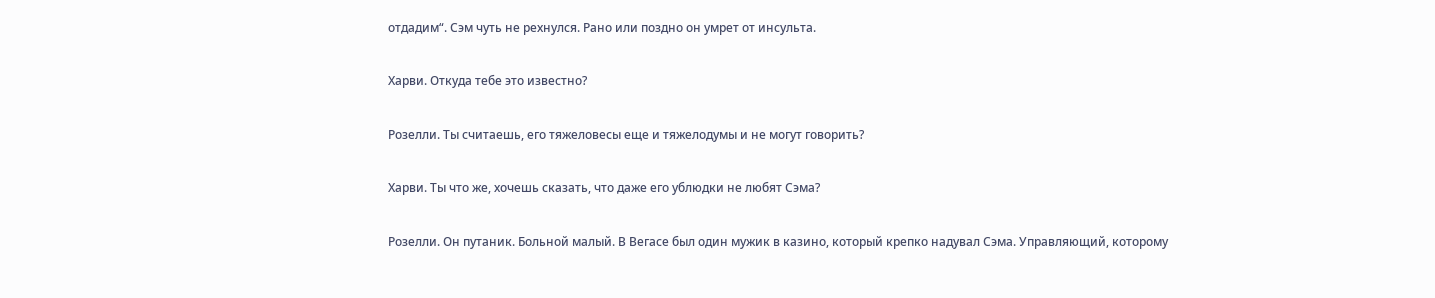отдадим“. Сэм чуть не рехнулся. Рано или поздно он умрет от инсульта.

Харви. Откуда тебе это известно?

Розелли. Ты считаешь, его тяжеловесы еще и тяжелодумы и не могут говорить?

Харви. Ты что же, хочешь сказать, что даже его ублюдки не любят Сэма?

Розелли. Он путаник. Больной малый. В Вегасе был один мужик в казино, который крепко надувал Сэма. Управляющий, которому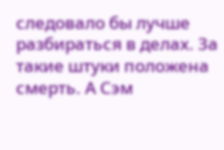следовало бы лучше разбираться в делах. За такие штуки положена смерть. А Сэм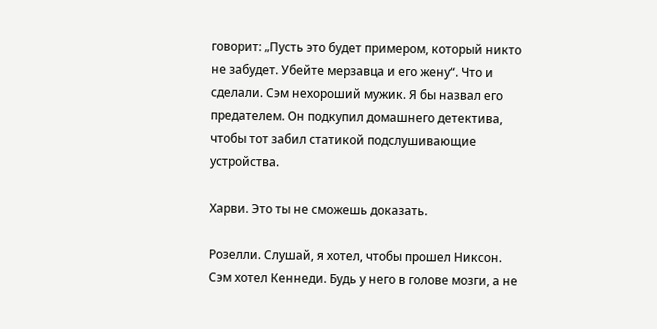говорит: „Пусть это будет примером, который никто не забудет. Убейте мерзавца и его жену“. Что и сделали. Сэм нехороший мужик. Я бы назвал его предателем. Он подкупил домашнего детектива, чтобы тот забил статикой подслушивающие устройства.

Харви. Это ты не сможешь доказать.

Розелли. Слушай, я хотел, чтобы прошел Никсон. Сэм хотел Кеннеди. Будь у него в голове мозги, а не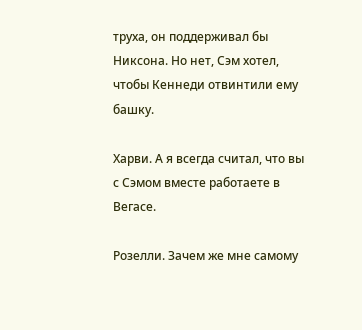труха, он поддерживал бы Никсона. Но нет, Сэм хотел, чтобы Кеннеди отвинтили ему башку.

Харви. А я всегда считал, что вы с Сэмом вместе работаете в Вегасе.

Розелли. Зачем же мне самому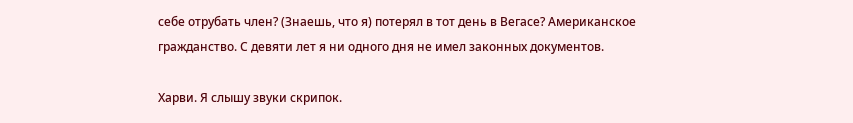себе отрубать член? (Знаешь, что я) потерял в тот день в Вегасе? Американское гражданство. С девяти лет я ни одного дня не имел законных документов.

Харви. Я слышу звуки скрипок.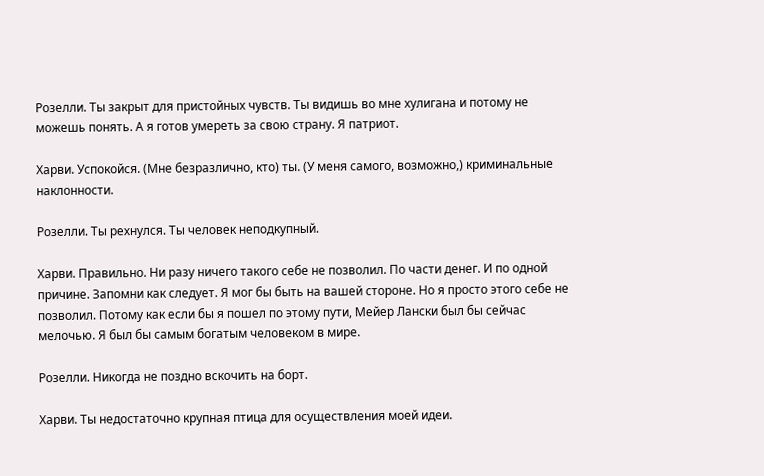Розелли. Ты закрыт для пристойных чувств. Ты видишь во мне хулигана и потому не можешь понять. А я готов умереть за свою страну. Я патриот.

Харви. Успокойся. (Мне безразлично, кто) ты. (У меня самого, возможно,) криминальные наклонности.

Розелли. Ты рехнулся. Ты человек неподкупный.

Харви. Правильно. Ни разу ничего такого себе не позволил. По части денег. И по одной причине. Запомни как следует. Я мог бы быть на вашей стороне. Но я просто этого себе не позволил. Потому как если бы я пошел по этому пути, Мейер Лански был бы сейчас мелочью. Я был бы самым богатым человеком в мире.

Розелли. Никогда не поздно вскочить на борт.

Харви. Ты недостаточно крупная птица для осуществления моей идеи.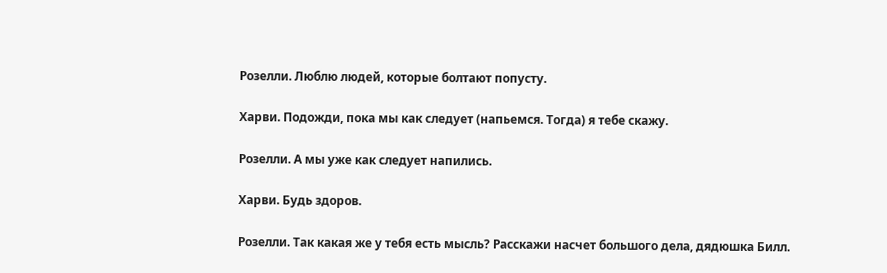Розелли. Люблю людей, которые болтают попусту.

Харви. Подожди, пока мы как следует (напьемся. Тогда) я тебе скажу.

Розелли. А мы уже как следует напились.

Харви. Будь здоров.

Розелли. Так какая же у тебя есть мысль? Расскажи насчет большого дела, дядюшка Билл.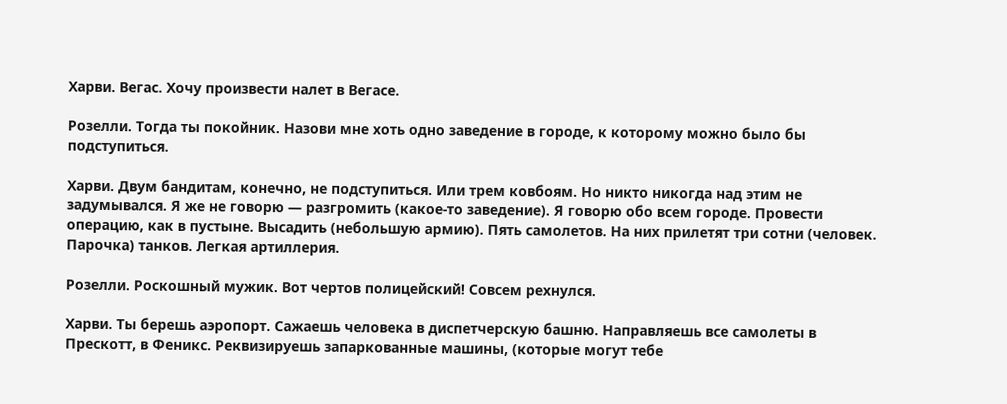Харви. Вегас. Хочу произвести налет в Вегасе.

Розелли. Тогда ты покойник. Назови мне хоть одно заведение в городе, к которому можно было бы подступиться.

Харви. Двум бандитам, конечно, не подступиться. Или трем ковбоям. Но никто никогда над этим не задумывался. Я же не говорю — разгромить (какое-то заведение). Я говорю обо всем городе. Провести операцию, как в пустыне. Высадить (небольшую армию). Пять самолетов. На них прилетят три сотни (человек. Парочка) танков. Легкая артиллерия.

Розелли. Роскошный мужик. Вот чертов полицейский! Совсем рехнулся.

Харви. Ты берешь аэропорт. Сажаешь человека в диспетчерскую башню. Направляешь все самолеты в Прескотт, в Феникс. Реквизируешь запаркованные машины, (которые могут тебе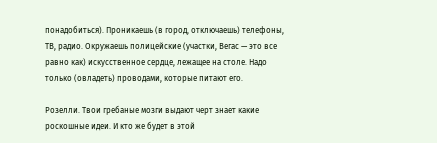понадобиться). Проникаешь (в город, отключаешь) телефоны, ТВ, радио. Окружаешь полицейские (участки, Вегас — это все равно как) искусственное сердце, лежащее на столе. Надо только (овладеть) проводами, которые питают его.

Розелли. Твои гребаные мозги выдают черт знает какие роскошные идеи. И кто же будет в этой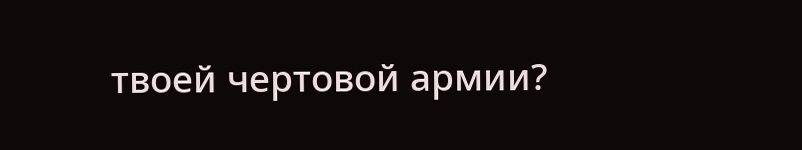твоей чертовой армии?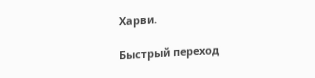Харви.

Быстрый переход